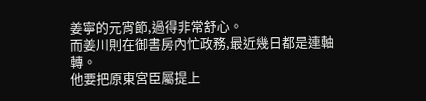姜寧的元宵節,過得非常舒心。
而姜川則在御書房內忙政務,最近幾日都是連軸轉。
他要把原東宮臣屬提上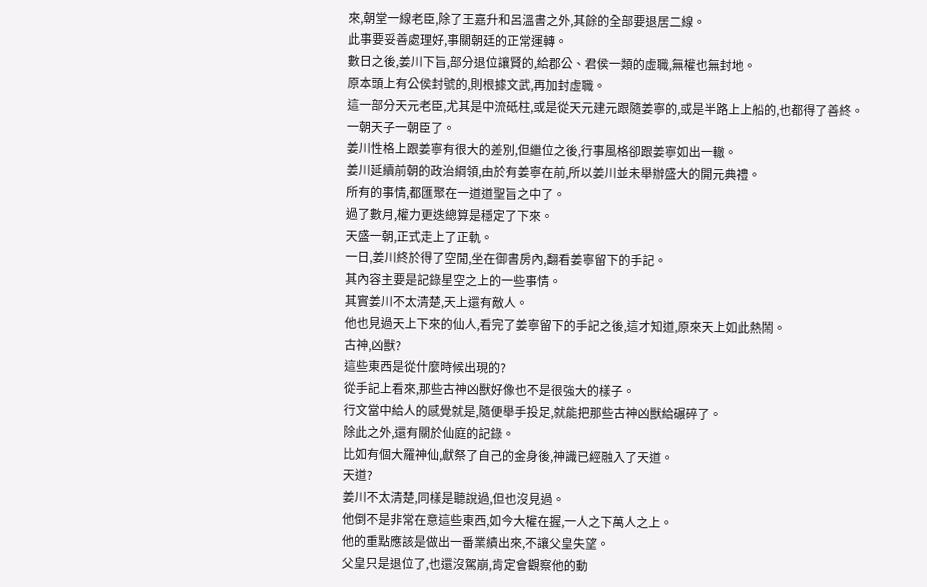來,朝堂一線老臣,除了王嘉升和呂溫書之外,其餘的全部要退居二線。
此事要妥善處理好,事關朝廷的正常運轉。
數日之後,姜川下旨,部分退位讓賢的,給郡公、君侯一類的虛職,無權也無封地。
原本頭上有公侯封號的,則根據文武,再加封虛職。
這一部分天元老臣,尤其是中流砥柱,或是從天元建元跟隨姜寧的,或是半路上上船的,也都得了善終。
一朝天子一朝臣了。
姜川性格上跟姜寧有很大的差別,但繼位之後,行事風格卻跟姜寧如出一轍。
姜川延續前朝的政治綱領,由於有姜寧在前,所以姜川並未舉辦盛大的開元典禮。
所有的事情,都匯聚在一道道聖旨之中了。
過了數月,權力更迭總算是穩定了下來。
天盛一朝,正式走上了正軌。
一日,姜川終於得了空閒,坐在御書房內,翻看姜寧留下的手記。
其內容主要是記錄星空之上的一些事情。
其實姜川不太清楚,天上還有敵人。
他也見過天上下來的仙人,看完了姜寧留下的手記之後,這才知道,原來天上如此熱鬧。
古神,凶獸?
這些東西是從什麼時候出現的?
從手記上看來,那些古神凶獸好像也不是很強大的樣子。
行文當中給人的感覺就是,隨便舉手投足,就能把那些古神凶獸給碾碎了。
除此之外,還有關於仙庭的記錄。
比如有個大羅神仙,獻祭了自己的金身後,神識已經融入了天道。
天道?
姜川不太清楚,同樣是聽說過,但也沒見過。
他倒不是非常在意這些東西,如今大權在握,一人之下萬人之上。
他的重點應該是做出一番業績出來,不讓父皇失望。
父皇只是退位了,也還沒駕崩,肯定會觀察他的動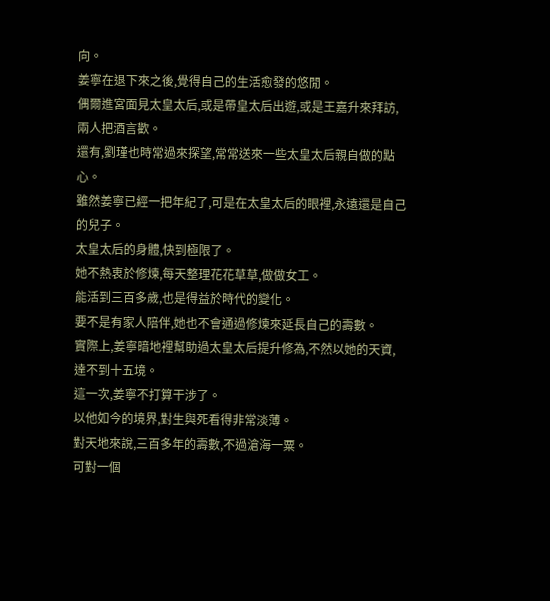向。
姜寧在退下來之後,覺得自己的生活愈發的悠閒。
偶爾進宮面見太皇太后,或是帶皇太后出遊,或是王嘉升來拜訪,兩人把酒言歡。
還有,劉瑾也時常過來探望,常常送來一些太皇太后親自做的點心。
雖然姜寧已經一把年紀了,可是在太皇太后的眼裡,永遠還是自己的兒子。
太皇太后的身體,快到極限了。
她不熱衷於修煉,每天整理花花草草,做做女工。
能活到三百多歲,也是得益於時代的變化。
要不是有家人陪伴,她也不會通過修煉來延長自己的壽數。
實際上,姜寧暗地裡幫助過太皇太后提升修為,不然以她的天資,達不到十五境。
這一次,姜寧不打算干涉了。
以他如今的境界,對生與死看得非常淡薄。
對天地來說,三百多年的壽數,不過滄海一粟。
可對一個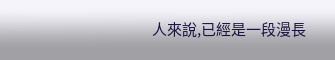人來說,已經是一段漫長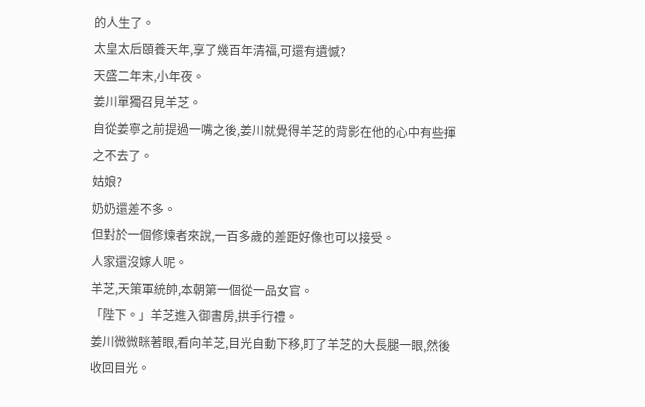的人生了。
太皇太后頤養天年,享了幾百年清福,可還有遺憾?
天盛二年末,小年夜。
姜川單獨召見羊芝。
自從姜寧之前提過一嘴之後,姜川就覺得羊芝的背影在他的心中有些揮之不去了。
姑娘?
奶奶還差不多。
但對於一個修煉者來說,一百多歲的差距好像也可以接受。
人家還沒嫁人呢。
羊芝,天策軍統帥,本朝第一個從一品女官。
「陛下。」羊芝進入御書房,拱手行禮。
姜川微微眯著眼,看向羊芝,目光自動下移,盯了羊芝的大長腿一眼,然後收回目光。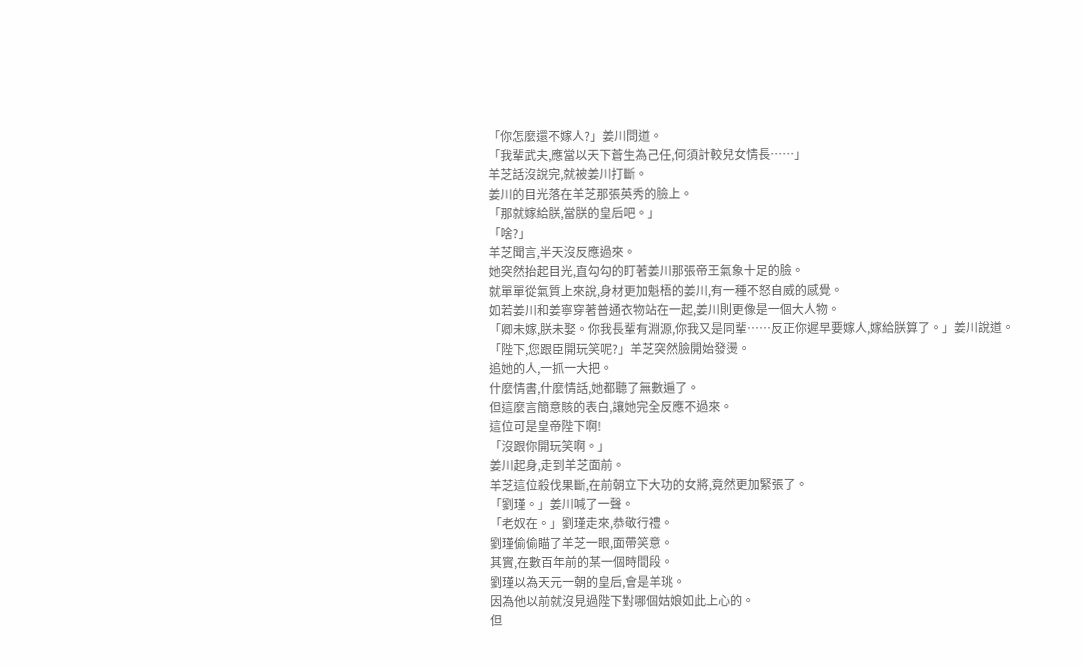「你怎麼還不嫁人?」姜川問道。
「我輩武夫,應當以天下蒼生為己任,何須計較兒女情長……」
羊芝話沒說完,就被姜川打斷。
姜川的目光落在羊芝那張英秀的臉上。
「那就嫁給朕,當朕的皇后吧。」
「啥?」
羊芝聞言,半天沒反應過來。
她突然抬起目光,直勾勾的盯著姜川那張帝王氣象十足的臉。
就單單從氣質上來說,身材更加魁梧的姜川,有一種不怒自威的感覺。
如若姜川和姜寧穿著普通衣物站在一起,姜川則更像是一個大人物。
「卿未嫁,朕未娶。你我長輩有淵源,你我又是同輩……反正你遲早要嫁人,嫁給朕算了。」姜川說道。
「陛下,您跟臣開玩笑呢?」羊芝突然臉開始發燙。
追她的人,一抓一大把。
什麼情書,什麼情話,她都聽了無數遍了。
但這麼言簡意賅的表白,讓她完全反應不過來。
這位可是皇帝陛下啊!
「沒跟你開玩笑啊。」
姜川起身,走到羊芝面前。
羊芝這位殺伐果斷,在前朝立下大功的女將,竟然更加緊張了。
「劉瑾。」姜川喊了一聲。
「老奴在。」劉瑾走來,恭敬行禮。
劉瑾偷偷瞄了羊芝一眼,面帶笑意。
其實,在數百年前的某一個時間段。
劉瑾以為天元一朝的皇后,會是羊珧。
因為他以前就沒見過陛下對哪個姑娘如此上心的。
但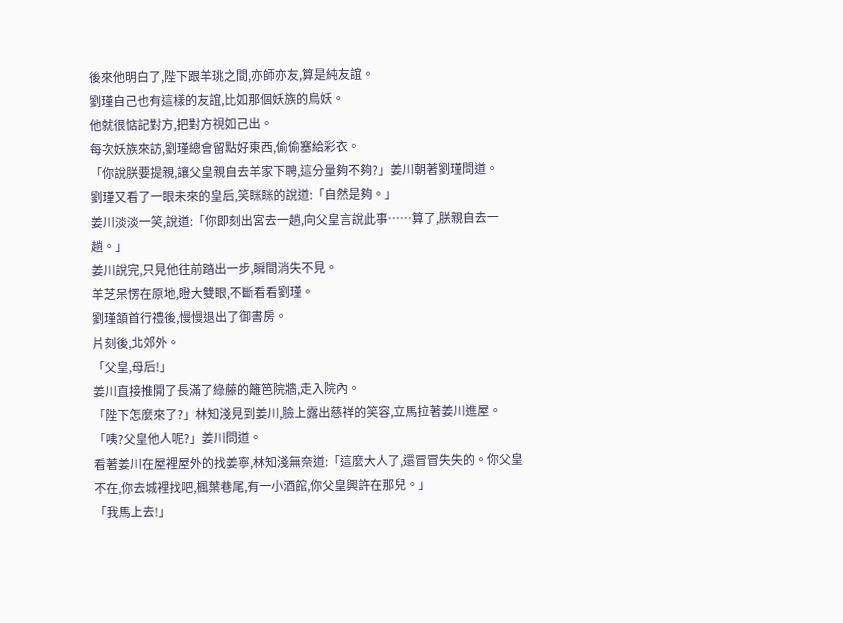後來他明白了,陛下跟羊珧之間,亦師亦友,算是純友誼。
劉瑾自己也有這樣的友誼,比如那個妖族的鳥妖。
他就很惦記對方,把對方視如己出。
每次妖族來訪,劉瑾總會留點好東西,偷偷塞給彩衣。
「你說朕要提親,讓父皇親自去羊家下聘,這分量夠不夠?」姜川朝著劉瑾問道。
劉瑾又看了一眼未來的皇后,笑眯眯的說道:「自然是夠。」
姜川淡淡一笑,說道:「你即刻出宮去一趟,向父皇言說此事……算了,朕親自去一趟。」
姜川說完,只見他往前踏出一步,瞬間消失不見。
羊芝呆愣在原地,瞪大雙眼,不斷看看劉瑾。
劉瑾頷首行禮後,慢慢退出了御書房。
片刻後,北郊外。
「父皇,母后!」
姜川直接推開了長滿了綠藤的籬笆院牆,走入院內。
「陛下怎麼來了?」林知淺見到姜川,臉上露出慈祥的笑容,立馬拉著姜川進屋。
「咦?父皇他人呢?」姜川問道。
看著姜川在屋裡屋外的找姜寧,林知淺無奈道:「這麼大人了,還冒冒失失的。你父皇不在,你去城裡找吧,楓葉巷尾,有一小酒館,你父皇興許在那兒。」
「我馬上去!」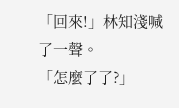「回來!」林知淺喊了一聲。
「怎麼了了?」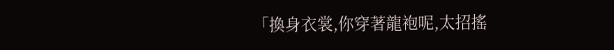「換身衣裳,你穿著龍袍呢,太招搖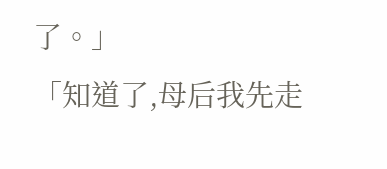了。」
「知道了,母后我先走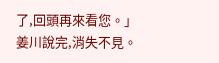了,回頭再來看您。」
姜川說完,消失不見。